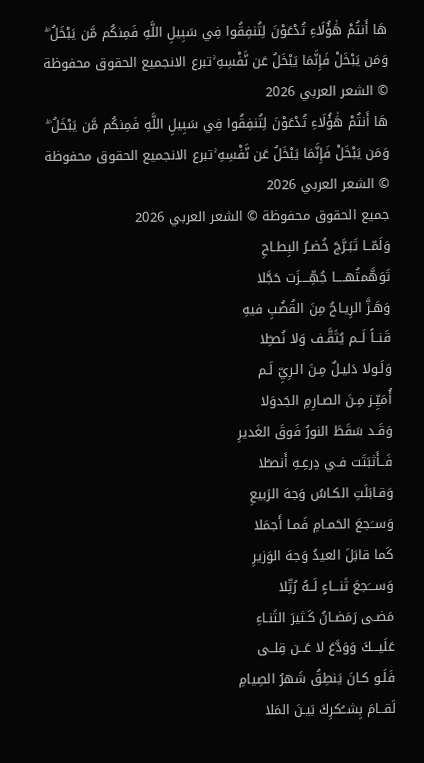هَا أَنتُمْ هَٰؤُلَاءِ تُدْعَوْنَ لِتُنفِقُوا فِي سَبِيلِ اللَّهِ فَمِنكُم مَّن يَبْخَلُ ۖ وَمَن يَبْخَلْ فَإِنَّمَا يَبْخَلُ عَن نَّفْسِهِ ۚتبرع الانجميع الحقوق محفوظة © الشعر العربي 2026
هَا أَنتُمْ هَٰؤُلَاءِ تُدْعَوْنَ لِتُنفِقُوا فِي سَبِيلِ اللَّهِ فَمِنكُم مَّن يَبْخَلُ ۖ وَمَن يَبْخَلْ فَإِنَّمَا يَبْخَلُ عَن نَّفْسِهِ ۚتبرع الانجميع الحقوق محفوظة © الشعر العربي 2026
جميع الحقوق محفوظة © الشعر العربي 2026
وَلَمّــا تَبَـرَّجَ خُضـرُ البِطـاحِ
تَوَهَّمتُهــــا جُهِّــــزَت حَجَّلا
وَهَـزَّ الرِيـاحُ مِنَ القُضُبِ فيهِ
قَنــاً لَــم يُثَقَّـف وَلا نُصـِّلا
وَلَـولا دَليـلٌ مِـنَ الـرِيِّ لَـم
أُمَيِّـز مِـنَ الصـارِمِ الجَدوَلا
وَقَـد سَقَطَ النورُ فَوقَ الغَديرِ
فَــأَثبَتَت فـي دِرعِـهِ أَنصـُلا
وَقـابَلَتِ الكـاسُ وَجهَ الرَبيعِ
وَســَجعَ الحَمـامِ فَمـا أَجمَلا
كَما قابَلَ العيدُ وَجهَ الوَزيرِ
وَســـَجعَ ثَنـــاءٍ لَــهُ رُتِّلا
مَضـى رَمَضـانُ كَـثيرَ الثَنـاءِ
عَلَيـــكَ وَوَدَّعَ لا عَــن قِلــى
فَلَـو كـانَ يَنطِقُ شَهرُ الصِيامِ
لَقــامَ بِشــُكرِكَ بَيـنَ المَلا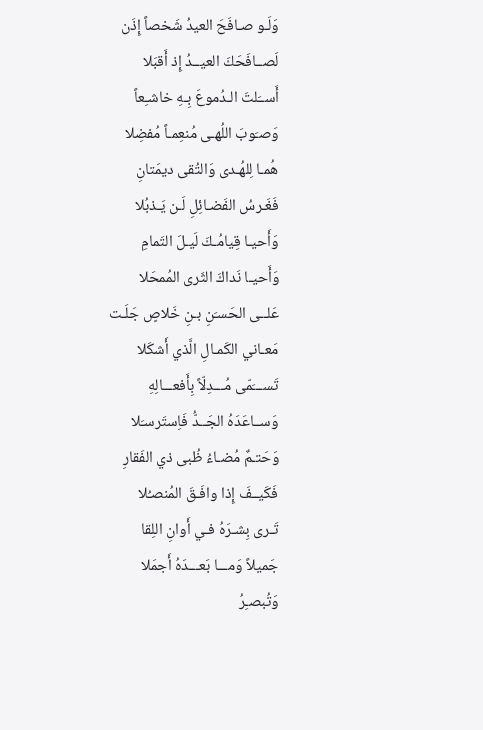وَلَـو صـافَحَ العيدُ شَخصاً إِذَن
لَصــافَحَكَ العيــدُ إِذ أَقبَلا
أَســَلتَ الـدُموعَ بِـهِ خاشـِعاً
وَصـَوبَ اللُهـى مُنعِمـاً مُفضِلا
هُمـا لِلهُـدى وَالتُقى ديمَتانِ
فَغَـرسُ الفَضـائِلِ لَـن يَـذبُلا
وَأَحيـا قِيامُـكَ لَيـلَ التَمامِ
وَأَحيـا نَداكَ الثَرى المُمحَلا
عَلــى الحَسـَنِ بـنِ خَلاصٍ جَلَـت
مَعـاني الكَمـالِ الَّذي أَشكَلا
تَســـَمّى مُـــدِلّاً بِأَفعـــالِهِ
وَســاعَدَهُ الجَــدُّ فَاِستَرسـَلا
وَحَتـمٌ مُضـاءُ ظُبى ذي الفَقارِ
فَكَيــفَ إِذا وافَـقَ المُنصـُلا
تَـرى بِشـرَهُ فـي أَوانِ اللِقا
جَميلاً وَمـــا بَعـــدَهُ أَجمَلا
وَتُبصـِرُ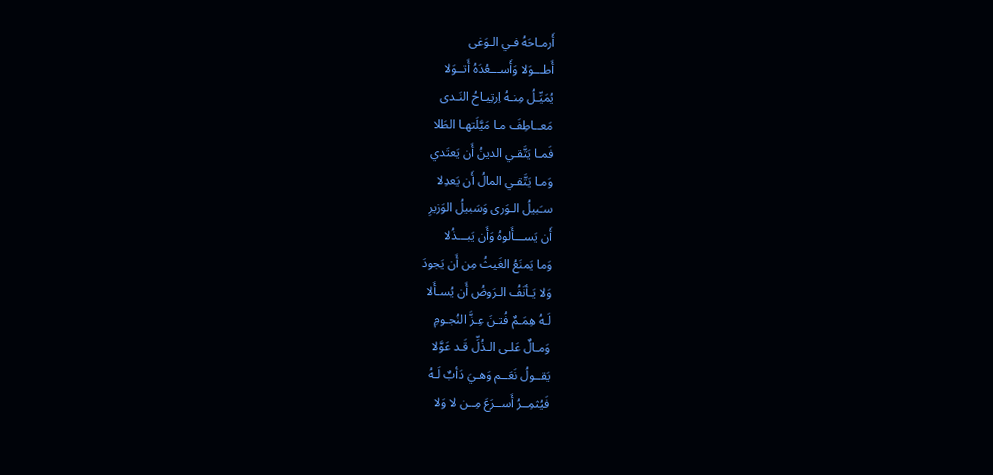أَرمـاحَهُ فـي الـوَغى
أَطـــوَلا وَأَســـعُدَهُ أَتــوَلا
يُمَيِّـلُ مِنـهُ اِرتِيـاحُ النَـدى
مَعــاطِفَ مـا مَيَّلَتهـا الطَلا
فَمـا يَتَّقـي الدينُ أَن يَعتَدي
وَمـا يَتَّقـي المالُ أَن يَعدِلا
سـَبيلُ الـوَرى وَسَبيلُ الوَزيرِ
أَن يَســـأَلوهُ وَأَن يَبـــذُلا
وَما يَمنَعُ الغَيثُ مِن أَن يَجودَ
وَلا يَـأنَفُ الـرَوضُ أَن يُسـأَلا
لَـهُ هِمَـمٌ فُتـنَ عِـزَّ النُجـومِ
وَمـالٌ عَلـى الـذُلِّ قَـد عَوَّلا
يَقــولُ نَعَــم وَهـيَ دَأبٌ لَـهُ
فَيُثمِــرُ أَســرَعَ مِــن لا وَلا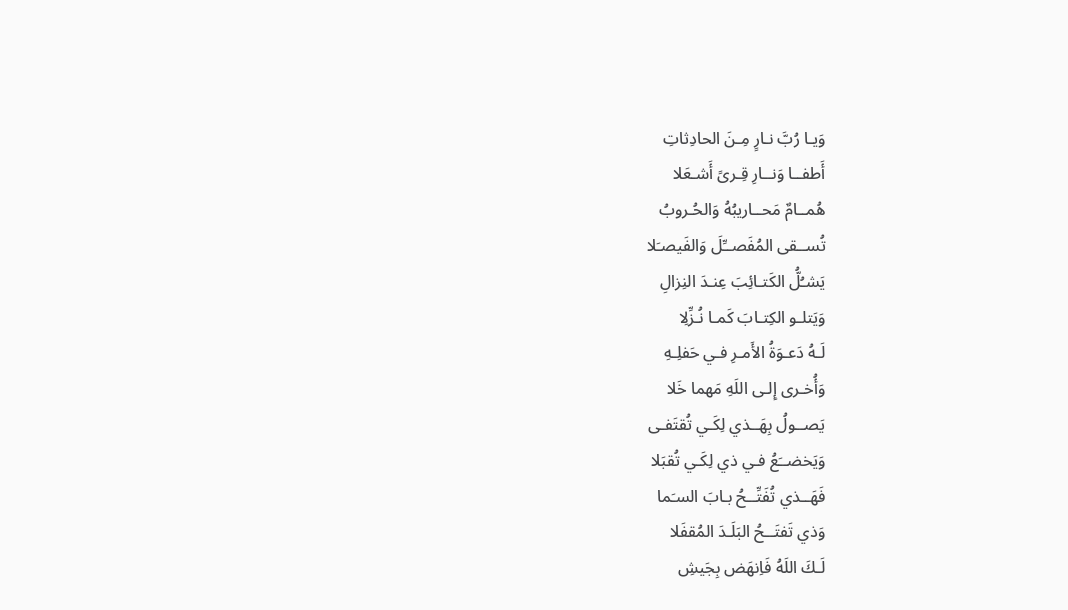وَيـا رُبَّ نـارٍ مِـنَ الحادِثاتِ
أَطفــا وَنــارِ قِـرىً أَشـعَلا
هُمــامٌ مَحــاريبُهُ وَالحُـروبُ
تُســقى المُفَصــِّلَ وَالفَيصـَلا
يَشـُلُّ الكَتـائِبَ عِنـدَ النِزالِ
وَيَتلـو الكِتـابَ كَمـا نُـزِّلِا
لَـهُ دَعـوَةُ الأَمـرِ فـي حَفلِـهِ
وَأُخـرى إِلـى اللَهِ مَهما خَلا
يَصــولُ بِهَــذي لِكَـي تُقتَفـى
وَيَخضــَعُ فـي ذي لِكَـي تُقبَلا
فَهَــذي تُفَتِّــحُ بـابَ السـَما
وَذي تَفتَــحُ البَلَـدَ المُقفَلا
لَـكَ اللَهُ فَاِنهَض بِجَيشِ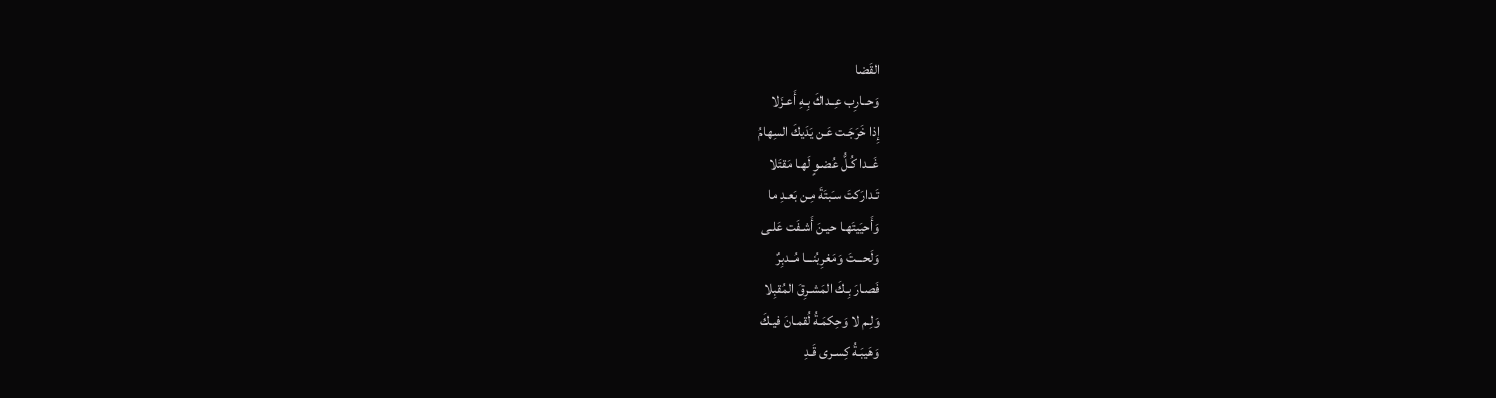القَضا
وَحــارِب عِــداكَ بِـهِ أَعـزَلا
إِذا خَرَجَـت عَـن يَدَيكَ السِهامُ
غَــدا كُـلُّ عُضـوٍ لَهـا مَقتَلا
تَـدارَكتَ سـَبتَةَ مِـن بَعـدِ ما
وَأَحيَيتَهـا حيـنَ أَشـفَت عَلـى
وَلَحـــتَ وَمَغرِبُنـــا مُــدبِرٌ
فَصـارَ بِـكَ المَشـرِقَ المُقبِلا
وَلِـم لا وَحِكمَـةُ لُقمـانَ فيـكَ
وَهَيبَـةُ كِسـرى قَـدِ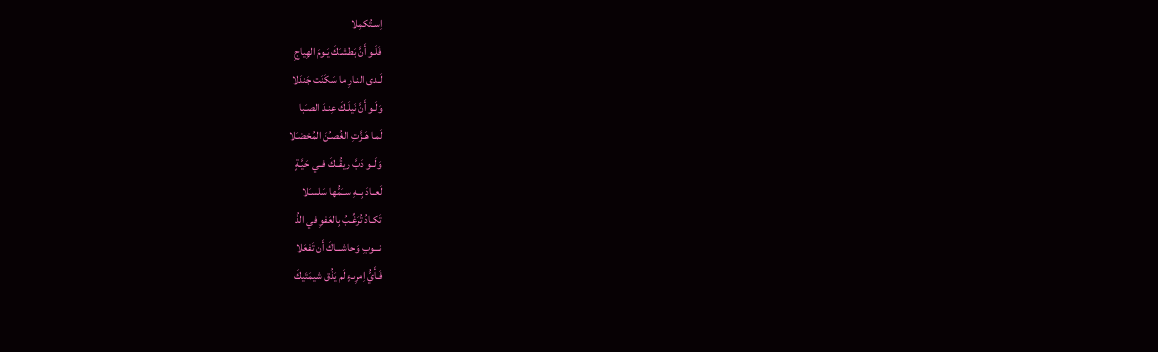اِسـتُكمِلا
فَلَـو أَنَّ بَطشـَكَ يَـومَ الهِياجِ
لَـدى النـارِ ما سَكَنَت جَندَلا
وَلَـو أَنَّ نَيلَـكَ عِنـدَ الصـَبا
لَمـا هَـزَّتِ الغُصـُنَ المُخضـَلا
وَلَــو دَبَّ ريقُــكَ فــي حَيَّـةٍ
لَعــادَ بِــهِ ســَمُّها سَلسـَلا
تَكـادُ تُرَغِّـبُ بِالعَفوِ في الذُ
نـــوبِ وَحاشـــاكَ أَن تَفعَلا
فَـأَيُّ اِمرِىـءٍ لَم يَذُق شيمَتَيكَ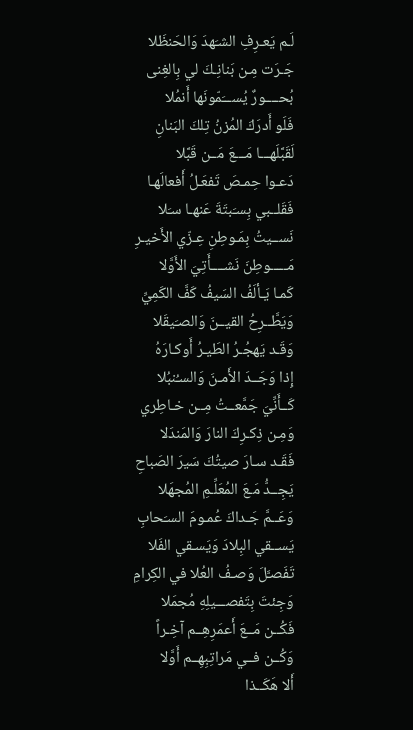لَـم يَعـرِفِ الشـَهدَ وَالحَنظَلا
جَـرَت مِـن بَنانِـكَ لي بِالغِنى
بُحــــورٌ يُســـَمّونَها أَنمُلا
فَلَو أَدرَكَ المُزنُ تِلكَ البَنانِ
لَقَبَّلَهـــا مَـــعَ مَــن قَبَّلا
دَعـوا حِمـصَ تَفعَـلُ أَفعالَهـا
فَقَلــبي بِسـَبتَةَ عَنهـا سـَلا
نَســيتُ بِمَـوطِنِ عِـزّي الأَخيـرِ
مَـــــوطِنَ نَشــــأَتِيَ الأَوَّلا
كَمـا يَـألَفُ السَيفُ كَفَّ الكَمِيِّ
وَيَطَّــرِحُ القيــنَ وَالصـَيقَلا
وَقَـد يَهجُـرُ الطَيـرُ أَوكـارَهُ
إِذا وَجَــدَ الأَمـنَ وَالسـُنبُلا
كَــأَنِّيَ جَمَّعــتُ مِــن خـاطِري
وَمِـن ذِكـرِكَ النارَ وَالمَندَلا
فَقَـد سـارَ صيتُكَ سَيرَ الصَباحِ
يَجِــدُّ مَـعَ المُعَلِّـمِ المُجهَلا
وَعَــمَّ جَـداكَ عُمـومَ السـَحابِ
يَســقي البِلادَ وَيَسـقي الفَلا
تَفَصـَّلَ وَصـفُ العُلا في الكِرامِ
وَجِئتَ بِتَفصـــيلِهِ مُجمَلا
فَكُــن مَــعَ أَعمَرِهِــم آخِـراً
وَكُــن فــي مَراتِبِهِــم أَوَّلا
أَلا هَكَــذا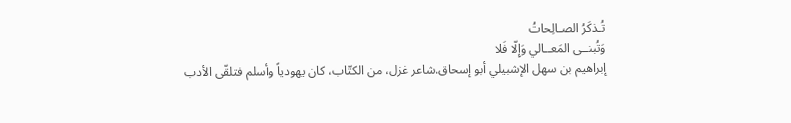تُـذكَرُ الصـالِحاتُ
وَتُبنــى المَعــالي وَإِلّا فَلا
إبراهيم بن سهل الإشبيلي أبو إسحاق.شاعر غزل، من الكتّاب، كان يهودياً وأسلم فتلقّى الأدب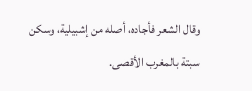وقال الشعر فأجاده، أصله من إشبيلية، وسكن سبتة بالمغرب الأقصى.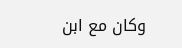وكان مع ابن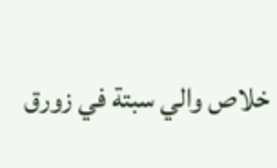خلاص والي سبتة في زورق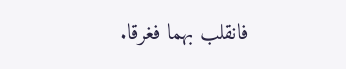فانقلب بهما فغرقا.